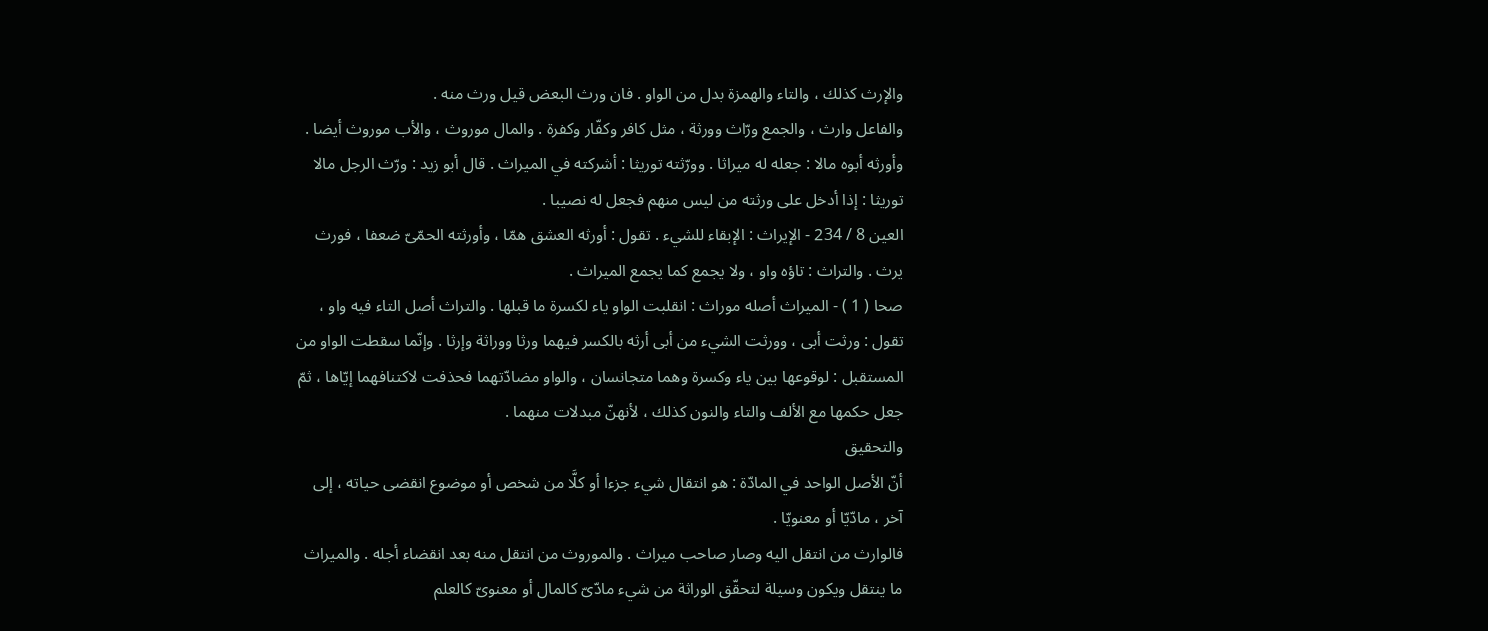والإرث كذلك ، والتاء والهمزة بدل من الواو . فان ورث البعض قيل ورث منه .
والفاعل وارث ، والجمع ورّاث وورثة ، مثل كافر وكفّار وكفرة . والمال موروث ، والأب موروث أيضا . وأورثه أبوه مالا : جعله له ميراثا . وورّثته توريثا : أشركته في الميراث . قال أبو زيد : ورّث الرجل مالا توريثا : إذا أدخل على ورثته من ليس منهم فجعل له نصيبا .
العين 8 / 234 - الإيراث : الإبقاء للشيء . تقول : أورثه العشق همّا ، وأورثته الحمّىّ ضعفا ، فورث يرث . والتراث : تاؤه واو ، ولا يجمع كما يجمع الميراث .
صحا ( 1 ) - الميراث أصله موراث : انقلبت الواو ياء لكسرة ما قبلها . والتراث أصل التاء فيه واو ، تقول : ورثت أبى ، وورثت الشيء من أبى أرثه بالكسر فيهما ورثا ووراثة وإرثا . وإنّما سقطت الواو من المستقبل : لوقوعها بين ياء وكسرة وهما متجانسان ، والواو مضادّتهما فحذفت لاكتنافهما إيّاها ، ثمّ جعل حكمها مع الألف والتاء والنون كذلك ، لأنهنّ مبدلات منهما .
والتحقيق
أنّ الأصل الواحد في المادّة : هو انتقال شيء جزءا أو كلَّا من شخص أو موضوع انقضى حياته ، إلى آخر ، مادّيّا أو معنويّا .
فالوارث من انتقل اليه وصار صاحب ميراث . والموروث من انتقل منه بعد انقضاء أجله . والميراث ما ينتقل ويكون وسيلة لتحقّق الوراثة من شيء مادّىّ كالمال أو معنوىّ كالعلم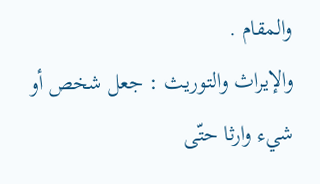والمقام .
والإيراث والتوريث : جعل شخص أو شيء وارثا حتّى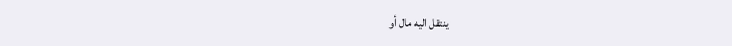ينتقل اليه مال أو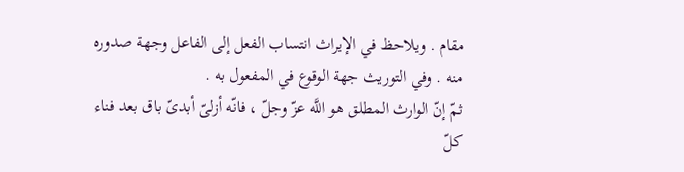مقام . ويلاحظ في الإيراث انتساب الفعل إلى الفاعل وجهة صدوره منه . وفي التوريث جهة الوقوع في المفعول به .
ثمّ إنّ الوارث المطلق هو اللَّه عزّ وجلّ ، فانّه أزلىّ أبدىّ باق بعد فناء كلّ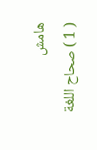هامش
( 1 ) صحاح اللغة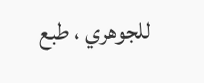للجوهري ، طبع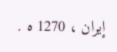إيران ، 1270 ه .